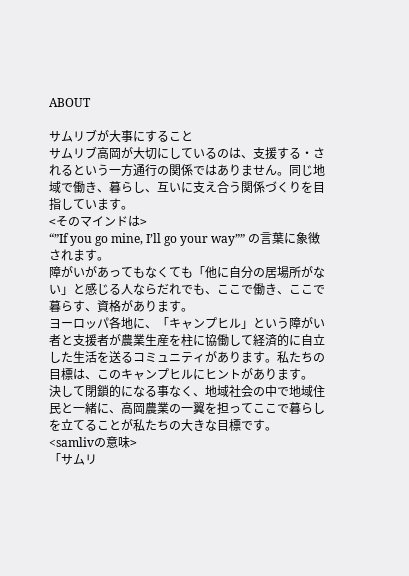ABOUT

サムリブが大事にすること
サムリブ高岡が大切にしているのは、支援する・されるという一方通行の関係ではありません。同じ地域で働き、暮らし、互いに支え合う関係づくりを目指しています。
<そのマインドは>
“”If you go mine, I’ll go your way”” の言葉に象徴されます。
障がいがあってもなくても「他に自分の居場所がない」と感じる人ならだれでも、ここで働き、ここで暮らす、資格があります。
ヨーロッパ各地に、「キャンプヒル」という障がい者と支援者が農業生産を柱に協働して経済的に自立した生活を送るコミュニティがあります。私たちの目標は、このキャンプヒルにヒントがあります。
決して閉鎖的になる事なく、地域社会の中で地域住民と一緒に、高岡農業の一翼を担ってここで暮らしを立てることが私たちの大きな目標です。
<samlivの意味>
「サムリ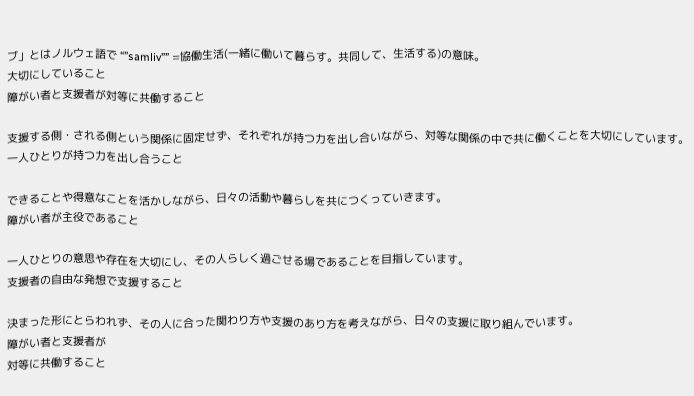ブ」とはノルウェ語で “”samliv”” =協働生活(一緒に働いて暮らす。共同して、生活する)の意味。
大切にしていること
障がい者と支援者が対等に共働すること

支援する側・される側という関係に固定せず、それぞれが持つ力を出し合いながら、対等な関係の中で共に働くことを大切にしています。
一人ひとりが持つ力を出し合うこと

できることや得意なことを活かしながら、日々の活動や暮らしを共につくっていきます。
障がい者が主役であること

一人ひとりの意思や存在を大切にし、その人らしく過ごせる場であることを目指しています。
支援者の自由な発想で支援すること

決まった形にとらわれず、その人に合った関わり方や支援のあり方を考えながら、日々の支援に取り組んでいます。
障がい者と支援者が
対等に共働すること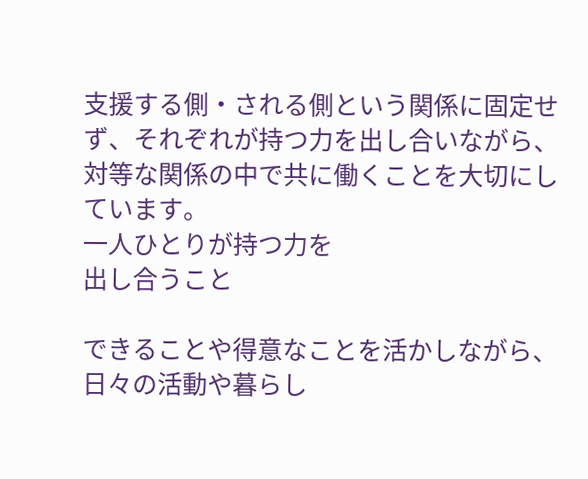支援する側・される側という関係に固定せず、それぞれが持つ力を出し合いながら、対等な関係の中で共に働くことを大切にしています。
一人ひとりが持つ力を
出し合うこと

できることや得意なことを活かしながら、日々の活動や暮らし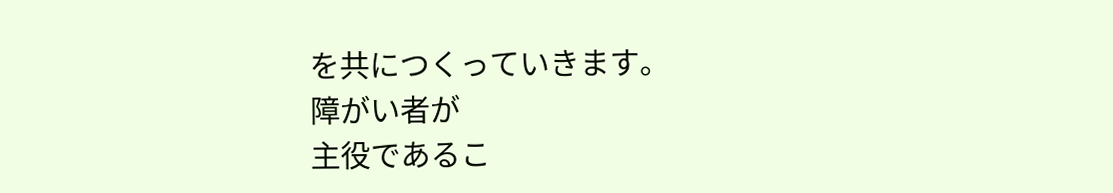を共につくっていきます。
障がい者が
主役であるこ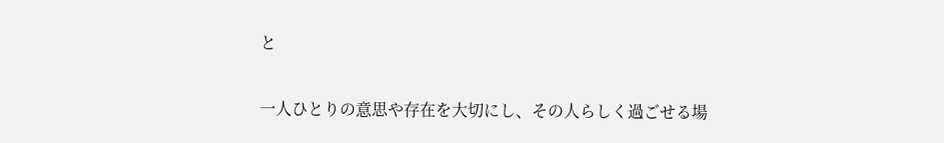と

一人ひとりの意思や存在を大切にし、その人らしく過ごせる場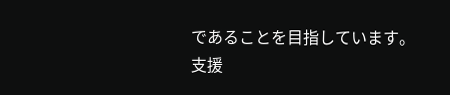であることを目指しています。
支援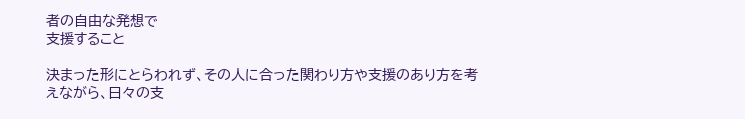者の自由な発想で
支援すること

決まった形にとらわれず、その人に合った関わり方や支援のあり方を考えながら、日々の支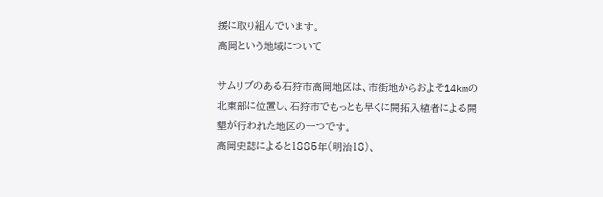援に取り組んでいます。
高岡という地域について

サムリブのある石狩市高岡地区は、市街地からおよそ14kmの北東部に位置し、石狩市でもっとも早くに開拓入植者による開墾が行われた地区の一つです。
高岡史誌によると1885年(明治18)、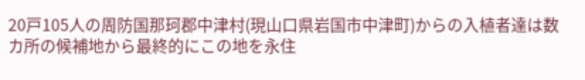20戸105人の周防国那珂郡中津村(現山口県岩国市中津町)からの入植者達は数カ所の候補地から最終的にこの地を永住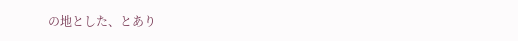の地とした、とあり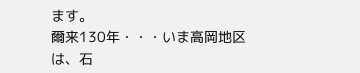ます。
爾来130年・・・いま高岡地区は、石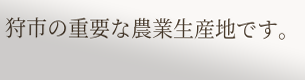狩市の重要な農業生産地です。